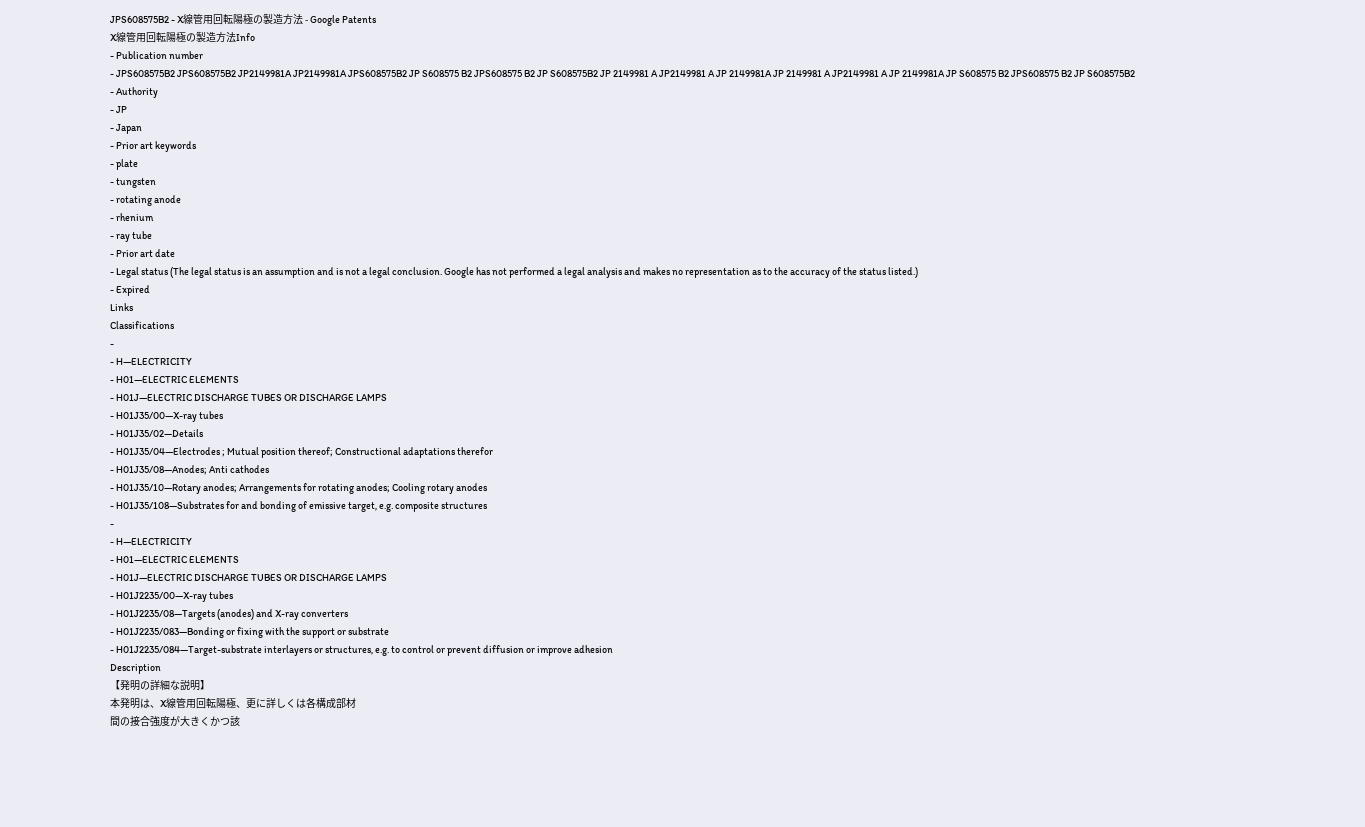JPS608575B2 - X線管用回転陽極の製造方法 - Google Patents
X線管用回転陽極の製造方法Info
- Publication number
- JPS608575B2 JPS608575B2 JP2149981A JP2149981A JPS608575B2 JP S608575 B2 JPS608575 B2 JP S608575B2 JP 2149981 A JP2149981 A JP 2149981A JP 2149981 A JP2149981 A JP 2149981A JP S608575 B2 JPS608575 B2 JP S608575B2
- Authority
- JP
- Japan
- Prior art keywords
- plate
- tungsten
- rotating anode
- rhenium
- ray tube
- Prior art date
- Legal status (The legal status is an assumption and is not a legal conclusion. Google has not performed a legal analysis and makes no representation as to the accuracy of the status listed.)
- Expired
Links
Classifications
-
- H—ELECTRICITY
- H01—ELECTRIC ELEMENTS
- H01J—ELECTRIC DISCHARGE TUBES OR DISCHARGE LAMPS
- H01J35/00—X-ray tubes
- H01J35/02—Details
- H01J35/04—Electrodes ; Mutual position thereof; Constructional adaptations therefor
- H01J35/08—Anodes; Anti cathodes
- H01J35/10—Rotary anodes; Arrangements for rotating anodes; Cooling rotary anodes
- H01J35/108—Substrates for and bonding of emissive target, e.g. composite structures
-
- H—ELECTRICITY
- H01—ELECTRIC ELEMENTS
- H01J—ELECTRIC DISCHARGE TUBES OR DISCHARGE LAMPS
- H01J2235/00—X-ray tubes
- H01J2235/08—Targets (anodes) and X-ray converters
- H01J2235/083—Bonding or fixing with the support or substrate
- H01J2235/084—Target-substrate interlayers or structures, e.g. to control or prevent diffusion or improve adhesion
Description
【発明の詳細な説明】
本発明は、X線管用回転陽極、更に詳しくは各構成部材
間の接合強度が大きくかつ該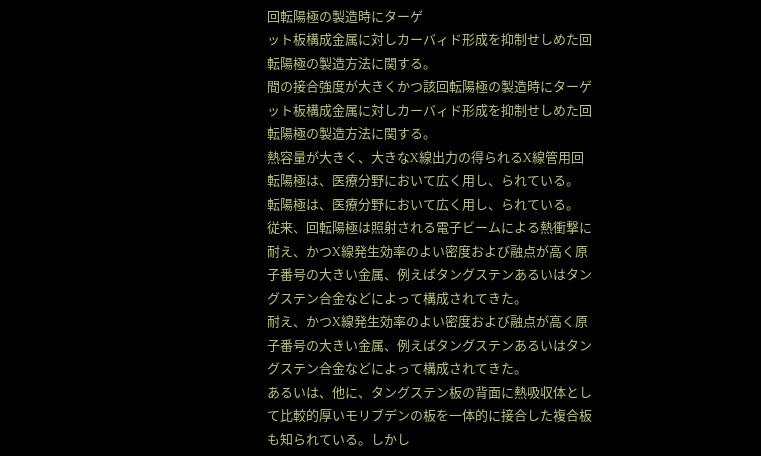回転陽極の製造時にターゲ
ット板構成金属に対しカーバィド形成を抑制せしめた回
転陽極の製造方法に関する。
間の接合強度が大きくかつ該回転陽極の製造時にターゲ
ット板構成金属に対しカーバィド形成を抑制せしめた回
転陽極の製造方法に関する。
熱容量が大きく、大きなX線出力の得られるX線管用回
転陽極は、医療分野において広く用し、られている。
転陽極は、医療分野において広く用し、られている。
従来、回転陽極は照射される電子ビームによる熱衝撃に
耐え、かつX線発生効率のよい密度および融点が高く原
子番号の大きい金属、例えばタングステンあるいはタン
グステン合金などによって構成されてきた。
耐え、かつX線発生効率のよい密度および融点が高く原
子番号の大きい金属、例えばタングステンあるいはタン
グステン合金などによって構成されてきた。
あるいは、他に、タングステン板の背面に熱吸収体とし
て比較的厚いモリブデンの板を一体的に接合した複合板
も知られている。しかし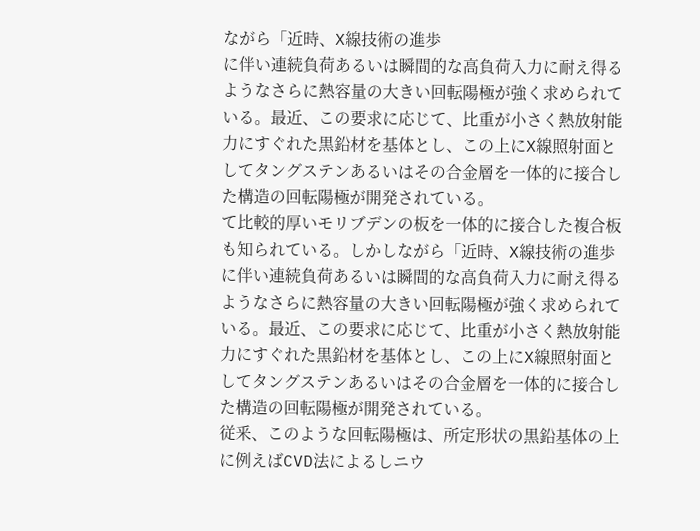ながら「近時、X線技術の進歩
に伴い連続負荷あるいは瞬間的な高負荷入力に耐え得る
ようなさらに熱容量の大きい回転陽極が強く求められて
いる。最近、この要求に応じて、比重が小さく熱放射能
力にすぐれた黒鉛材を基体とし、この上にX線照射面と
してタングステンあるいはその合金層を一体的に接合し
た構造の回転陽極が開発されている。
て比較的厚いモリブデンの板を一体的に接合した複合板
も知られている。しかしながら「近時、X線技術の進歩
に伴い連続負荷あるいは瞬間的な高負荷入力に耐え得る
ようなさらに熱容量の大きい回転陽極が強く求められて
いる。最近、この要求に応じて、比重が小さく熱放射能
力にすぐれた黒鉛材を基体とし、この上にX線照射面と
してタングステンあるいはその合金層を一体的に接合し
た構造の回転陽極が開発されている。
従釆、このような回転陽極は、所定形状の黒鉛基体の上
に例えばCVD法によるしニウ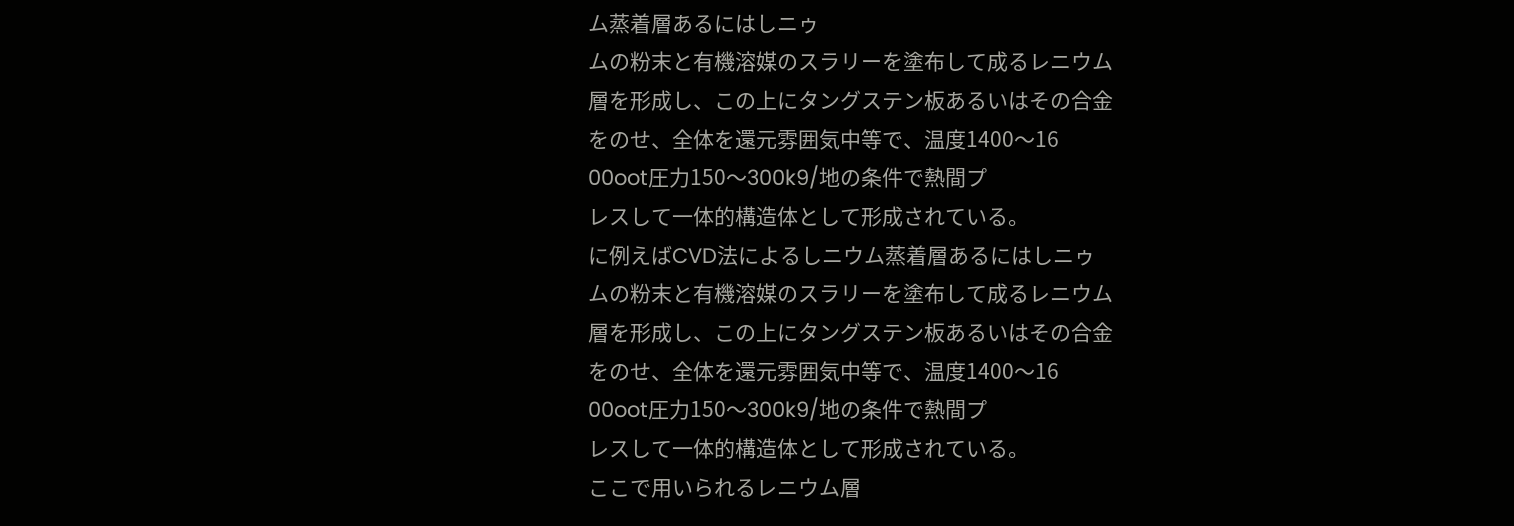ム蒸着層あるにはしニゥ
ムの粉末と有機溶媒のスラリーを塗布して成るレニウム
層を形成し、この上にタングステン板あるいはその合金
をのせ、全体を還元雰囲気中等で、温度1400〜16
00oot圧力150〜300k9/地の条件で熱間プ
レスして一体的構造体として形成されている。
に例えばCVD法によるしニウム蒸着層あるにはしニゥ
ムの粉末と有機溶媒のスラリーを塗布して成るレニウム
層を形成し、この上にタングステン板あるいはその合金
をのせ、全体を還元雰囲気中等で、温度1400〜16
00oot圧力150〜300k9/地の条件で熱間プ
レスして一体的構造体として形成されている。
ここで用いられるレニウム層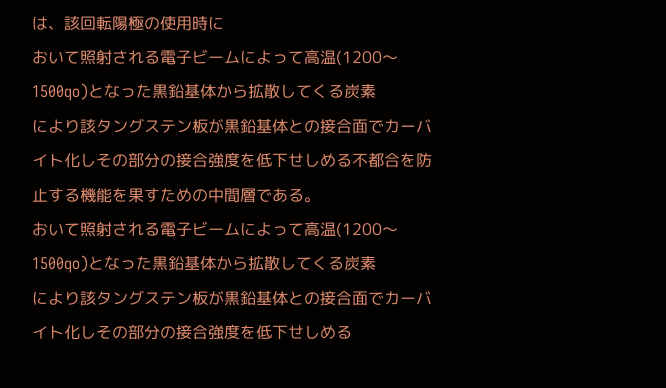は、該回転陽極の使用時に
おいて照射される電子ビームによって高温(1200〜
1500qo)となった黒鉛基体から拡散してくる炭素
により該タングステン板が黒鉛基体との接合面でカーバ
イト化しその部分の接合強度を低下せしめる不都合を防
止する機能を果すための中間層である。
おいて照射される電子ビームによって高温(1200〜
1500qo)となった黒鉛基体から拡散してくる炭素
により該タングステン板が黒鉛基体との接合面でカーバ
イト化しその部分の接合強度を低下せしめる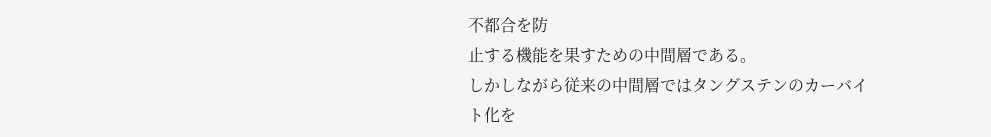不都合を防
止する機能を果すための中間層である。
しかしながら従来の中間層ではタングステンのカーバイ
ト化を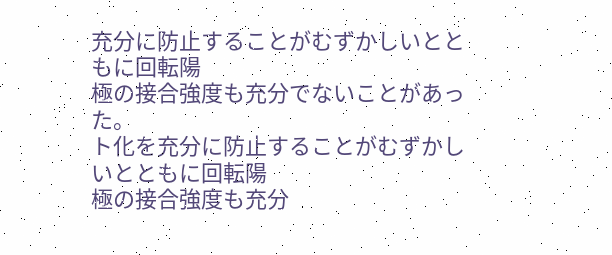充分に防止することがむずかしいとともに回転陽
極の接合強度も充分でないことがあった。
ト化を充分に防止することがむずかしいとともに回転陽
極の接合強度も充分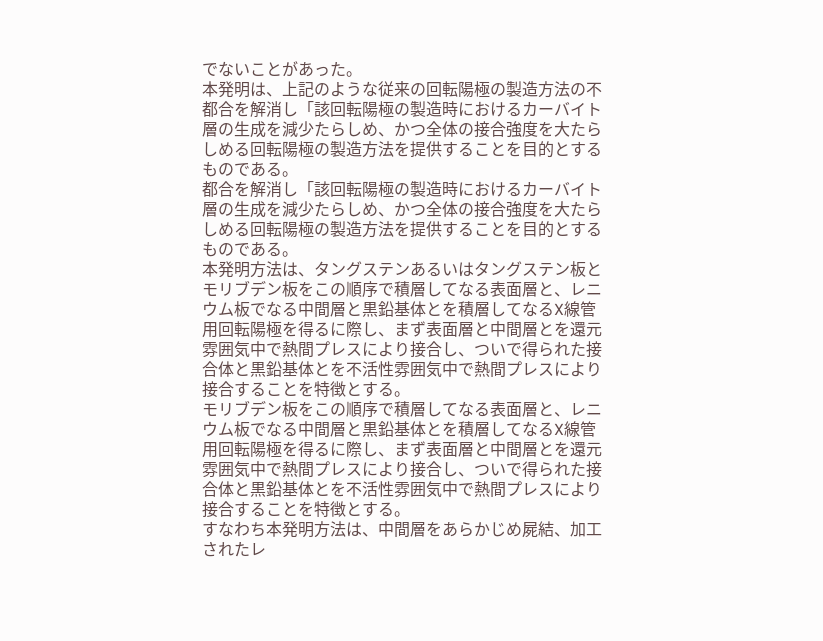でないことがあった。
本発明は、上記のような従来の回転陽極の製造方法の不
都合を解消し「該回転陽極の製造時におけるカーバイト
層の生成を減少たらしめ、かつ全体の接合強度を大たら
しめる回転陽極の製造方法を提供することを目的とする
ものである。
都合を解消し「該回転陽極の製造時におけるカーバイト
層の生成を減少たらしめ、かつ全体の接合強度を大たら
しめる回転陽極の製造方法を提供することを目的とする
ものである。
本発明方法は、タングステンあるいはタングステン板と
モリブデン板をこの順序で積層してなる表面層と、レニ
ウム板でなる中間層と黒鉛基体とを積層してなるX線管
用回転陽極を得るに際し、まず表面層と中間層とを還元
雰囲気中で熱間プレスにより接合し、ついで得られた接
合体と黒鉛基体とを不活性雰囲気中で熱間プレスにより
接合することを特徴とする。
モリブデン板をこの順序で積層してなる表面層と、レニ
ウム板でなる中間層と黒鉛基体とを積層してなるX線管
用回転陽極を得るに際し、まず表面層と中間層とを還元
雰囲気中で熱間プレスにより接合し、ついで得られた接
合体と黒鉛基体とを不活性雰囲気中で熱間プレスにより
接合することを特徴とする。
すなわち本発明方法は、中間層をあらかじめ屍結、加工
されたレ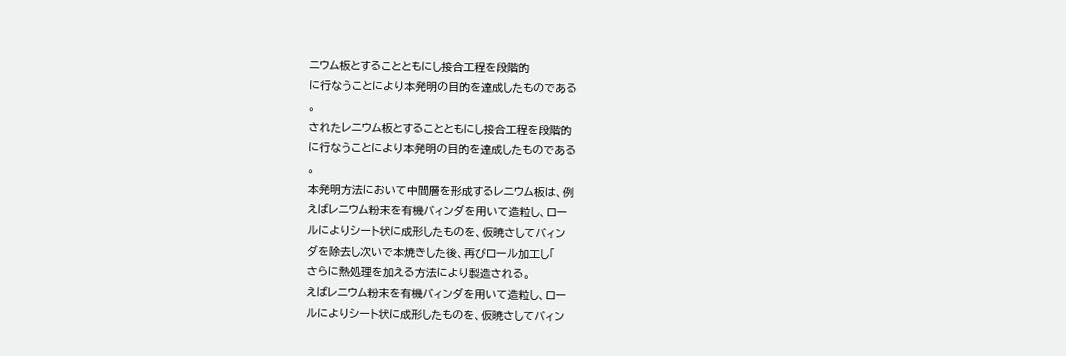ニウム板とすることともにし接合工程を段階的
に行なうことにより本発明の目的を達成したものである
。
されたレニウム板とすることともにし接合工程を段階的
に行なうことにより本発明の目的を達成したものである
。
本発明方法において中間層を形成するレニウム板は、例
えばレニウム粉末を有機バィンダを用いて造粒し、ロー
ルによりシート状に成形したものを、仮暁さしてバィン
ダを除去し次いで本焼きした後、再びロール加工し「
さらに熱処理を加える方法により製造される。
えばレニウム粉末を有機バィンダを用いて造粒し、ロー
ルによりシート状に成形したものを、仮暁さしてバィン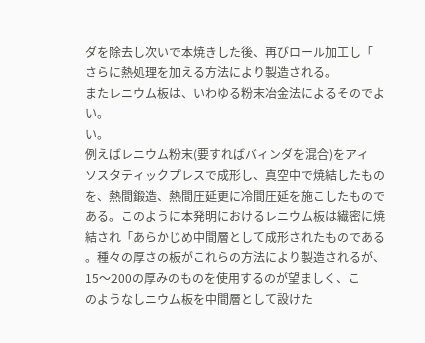ダを除去し次いで本焼きした後、再びロール加工し「
さらに熱処理を加える方法により製造される。
またレニウム板は、いわゆる粉末冶金法によるそのでよ
い。
い。
例えばレニウム粉末(要すればバィンダを混合)をアィ
ソスタティックプレスで成形し、真空中で焼結したもの
を、熱間鍛造、熱間圧延更に冷間圧延を施こしたもので
ある。このように本発明におけるレニウム板は繊密に焼
結され「あらかじめ中間層として成形されたものである
。種々の厚さの板がこれらの方法により製造されるが、
15〜200の厚みのものを使用するのが望ましく、こ
のようなしニウム板を中間層として設けた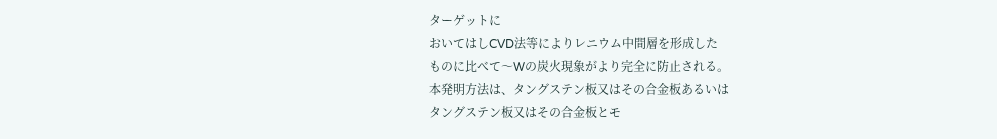ターゲットに
おいてはしCVD法等によりレニウム中間層を形成した
ものに比べて〜Wの炭火現象がより完全に防止される。
本発明方法は、タングステン板又はその合金板あるいは
タングステン板又はその合金板とモ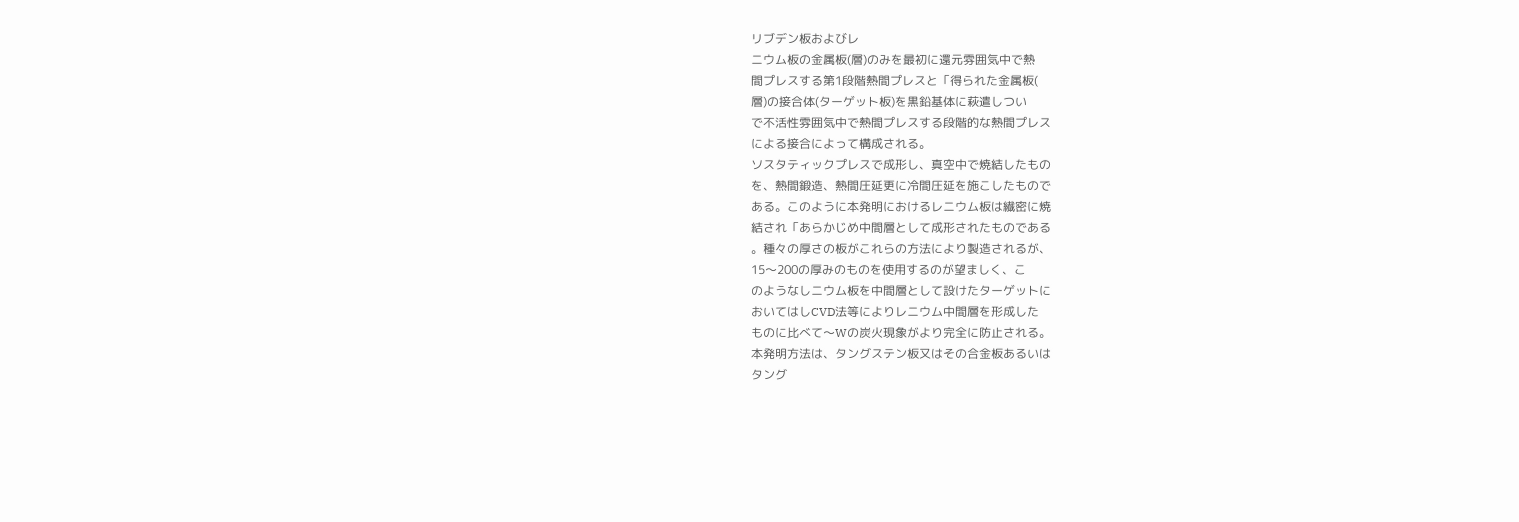リブデン板およびレ
ニウム板の金属板(層)のみを最初に還元雰囲気中で熱
間プレスする第1段階熱間プレスと「得られた金属板(
層)の接合体(ターゲット板)を黒鉛基体に萩遣しつい
で不活性雰囲気中で熱間プレスする段階的な熱間プレス
による接合によって構成される。
ソスタティックプレスで成形し、真空中で焼結したもの
を、熱間鍛造、熱間圧延更に冷間圧延を施こしたもので
ある。このように本発明におけるレニウム板は繊密に焼
結され「あらかじめ中間層として成形されたものである
。種々の厚さの板がこれらの方法により製造されるが、
15〜200の厚みのものを使用するのが望ましく、こ
のようなしニウム板を中間層として設けたターゲットに
おいてはしCVD法等によりレニウム中間層を形成した
ものに比べて〜Wの炭火現象がより完全に防止される。
本発明方法は、タングステン板又はその合金板あるいは
タング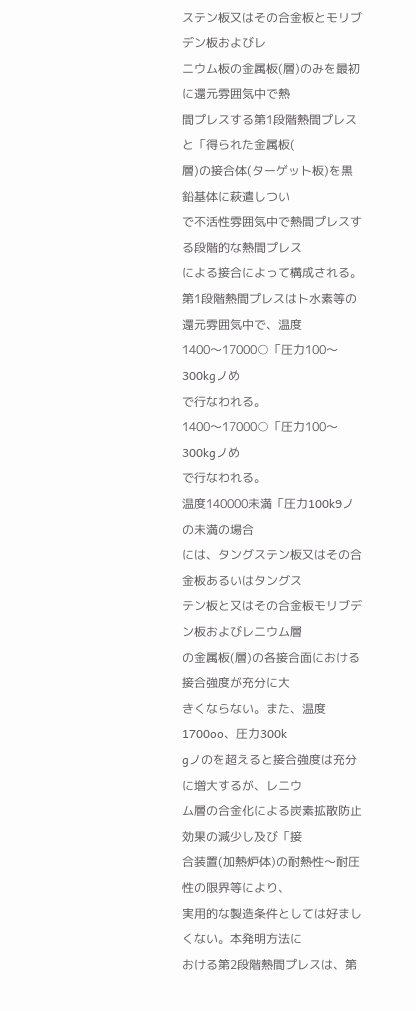ステン板又はその合金板とモリブデン板およびレ
ニウム板の金属板(層)のみを最初に還元雰囲気中で熱
間プレスする第1段階熱間プレスと「得られた金属板(
層)の接合体(ターゲット板)を黒鉛基体に萩遣しつい
で不活性雰囲気中で熱間プレスする段階的な熱間プレス
による接合によって構成される。
第1段階熱間プレスはト水素等の還元雰囲気中で、温度
1400〜17000○「圧力100〜300kgノめ
で行なわれる。
1400〜17000○「圧力100〜300kgノめ
で行なわれる。
温度140000未満「圧力100k9ノの未満の場合
には、タングステン板又はその合金板あるいはタングス
テン板と又はその合金板モリブデン板およびレニウム層
の金属板(層)の各接合面における接合強度が充分に大
きくならない。また、温度1700oo、圧力300k
gノのを超えると接合強度は充分に増大するが、レニウ
ム層の合金化による炭素拡散防止効果の減少し及び「接
合装置(加熱炉体)の耐熱性〜耐圧性の限界等により、
実用的な製造条件としては好ましくない。本発明方法に
おける第2段階熱間プレスは、第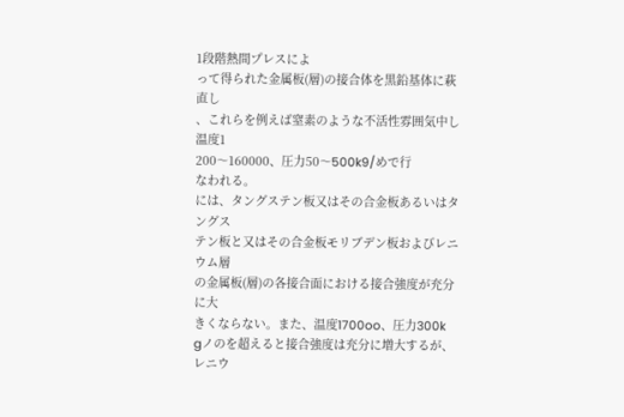1段階熱間プレスによ
って得られた金属板(層)の接合体を黒鉛基体に萩直し
、これらを例えば窒素のような不活性雰囲気中し温度1
200〜160000、圧力50〜500k9/めで行
なわれる。
には、タングステン板又はその合金板あるいはタングス
テン板と又はその合金板モリブデン板およびレニウム層
の金属板(層)の各接合面における接合強度が充分に大
きくならない。また、温度1700oo、圧力300k
gノのを超えると接合強度は充分に増大するが、レニウ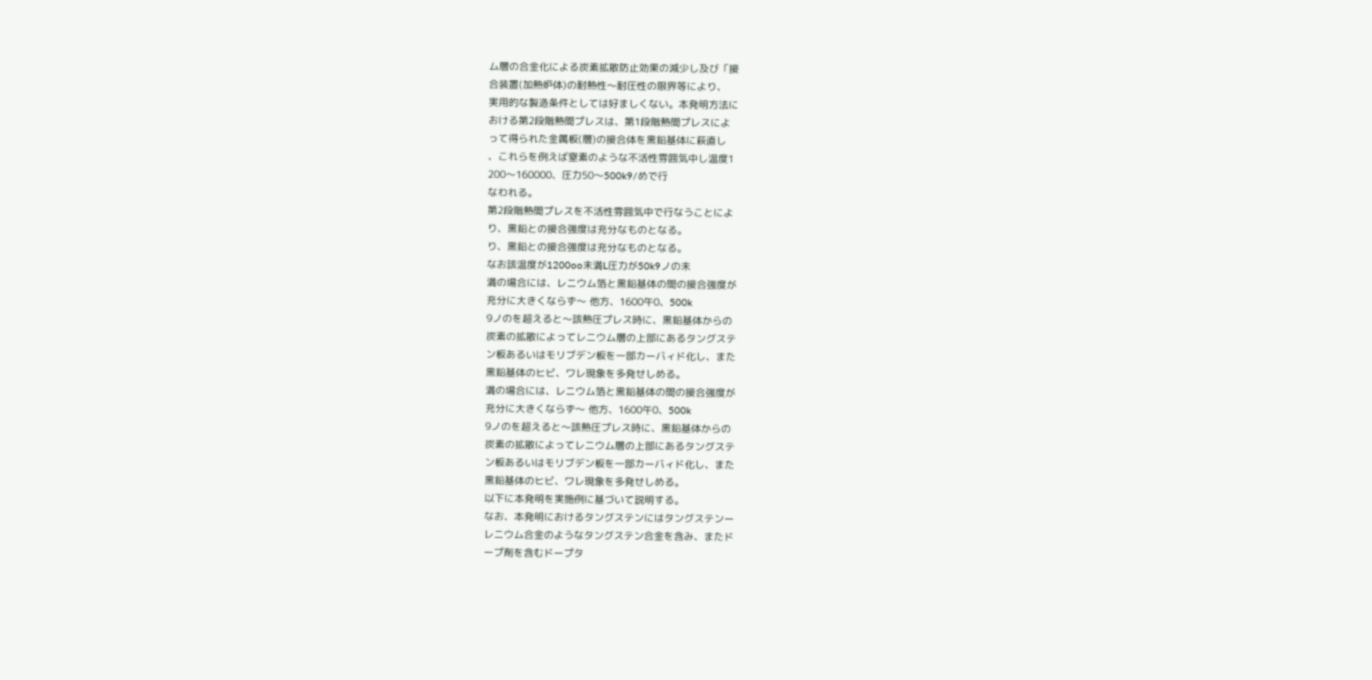ム層の合金化による炭素拡散防止効果の減少し及び「接
合装置(加熱炉体)の耐熱性〜耐圧性の限界等により、
実用的な製造条件としては好ましくない。本発明方法に
おける第2段階熱間プレスは、第1段階熱間プレスによ
って得られた金属板(層)の接合体を黒鉛基体に萩直し
、これらを例えば窒素のような不活性雰囲気中し温度1
200〜160000、圧力50〜500k9/めで行
なわれる。
第2段階熱間プレスを不活性雰囲気中で行なうことによ
り、黒鉛との接合強度は充分なものとなる。
り、黒鉛との接合強度は充分なものとなる。
なお該温度が1200oo未満L圧力が50k9ノの未
満の場合には、レニウム箔と黒鉛基体の間の接合強度が
充分に大きくならず〜 他方、1600午0、500k
9ノのを超えると〜該熱圧プレス時に、黒鉛基体からの
炭素の拡散によってレニウム層の上部にあるタングステ
ン板あるいはモリブデン板を一部カーバィド化し、また
黒鉛基体のヒビ、ワレ現象を多発せしめる。
満の場合には、レニウム箔と黒鉛基体の間の接合強度が
充分に大きくならず〜 他方、1600午0、500k
9ノのを超えると〜該熱圧プレス時に、黒鉛基体からの
炭素の拡散によってレニウム層の上部にあるタングステ
ン板あるいはモリブデン板を一部カーバィド化し、また
黒鉛基体のヒビ、ワレ現象を多発せしめる。
以下に本発明を実施例に基づいて説明する。
なお、本発明におけるタングステンにはタングステンー
レニウム合金のようなタングステン合金を含み、またド
ープ剤を含むドープタ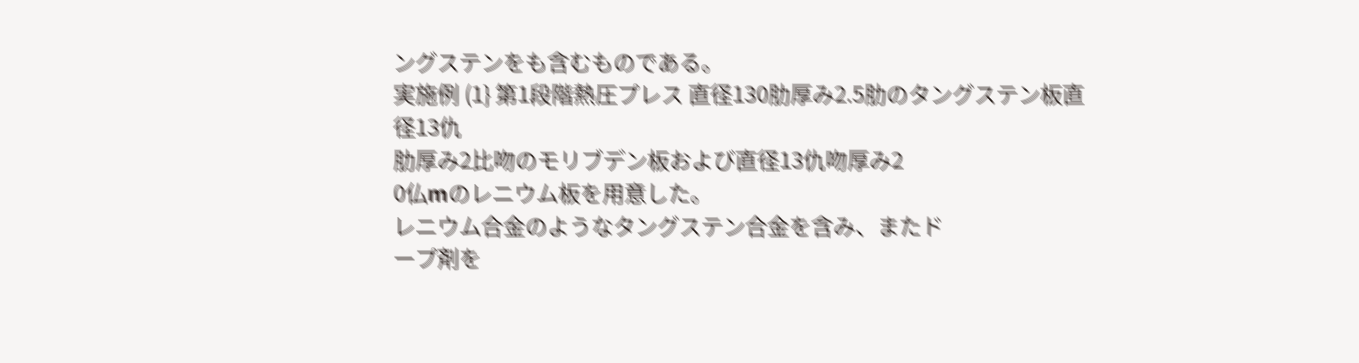ングステンをも含むものである。
実施例 (1} 第1段階熱圧プレス 直径130肋厚み2.5肋のタングステン板直径13仇
肋厚み2比吻のモリブデン板および直径13仇吻厚み2
0仏mのレニウム板を用意した。
レニウム合金のようなタングステン合金を含み、またド
ープ剤を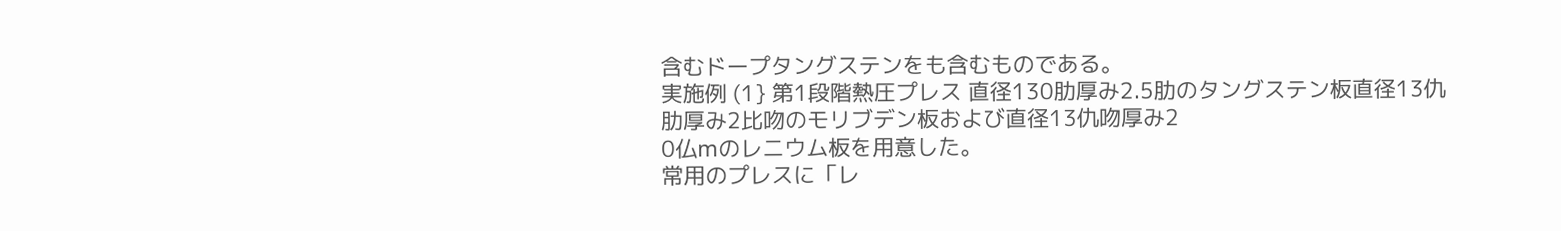含むドープタングステンをも含むものである。
実施例 (1} 第1段階熱圧プレス 直径130肋厚み2.5肋のタングステン板直径13仇
肋厚み2比吻のモリブデン板および直径13仇吻厚み2
0仏mのレニウム板を用意した。
常用のプレスに「レ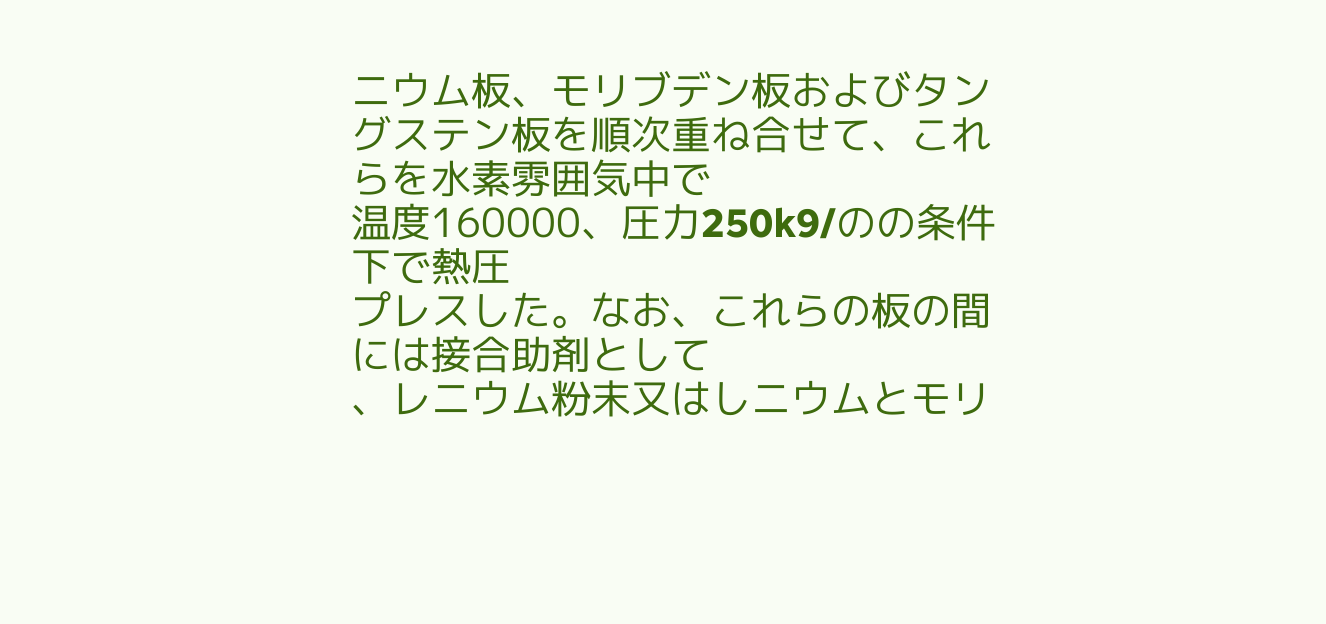ニウム板、モリブデン板およびタン
グステン板を順次重ね合せて、これらを水素雰囲気中で
温度160000、圧力250k9/のの条件下で熱圧
プレスした。なお、これらの板の間には接合助剤として
、レニウム粉末又はしニウムとモリ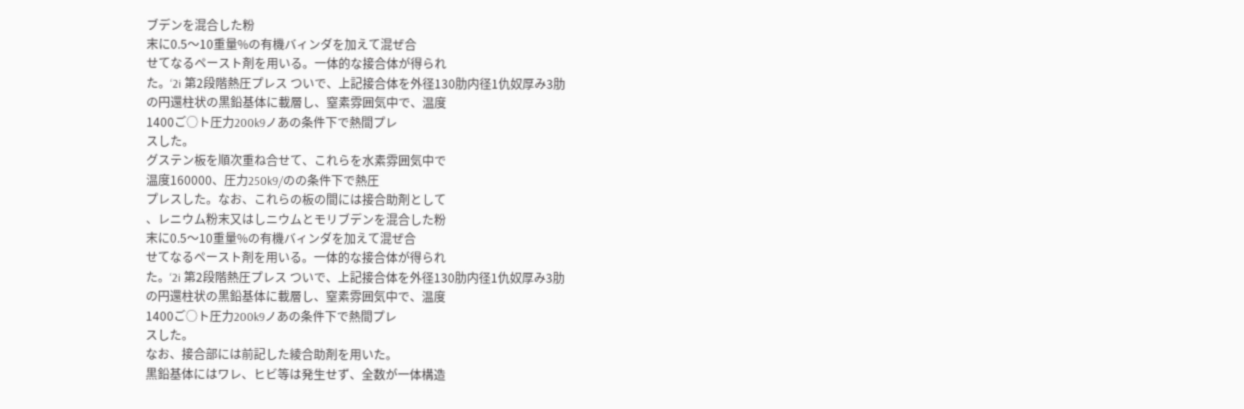ブデンを混合した粉
末に0.5〜10重量%の有機バィンダを加えて混ぜ合
せてなるペースト剤を用いる。一体的な接合体が得られ
た。‘2i 第2段階熱圧プレス ついで、上記接合体を外径130肋内径1仇奴厚み3肋
の円還柱状の黒鉛基体に載層し、窒素雰囲気中で、温度
1400ご○ト圧力200k9ノあの条件下で熱間プレ
スした。
グステン板を順次重ね合せて、これらを水素雰囲気中で
温度160000、圧力250k9/のの条件下で熱圧
プレスした。なお、これらの板の間には接合助剤として
、レニウム粉末又はしニウムとモリブデンを混合した粉
末に0.5〜10重量%の有機バィンダを加えて混ぜ合
せてなるペースト剤を用いる。一体的な接合体が得られ
た。‘2i 第2段階熱圧プレス ついで、上記接合体を外径130肋内径1仇奴厚み3肋
の円還柱状の黒鉛基体に載層し、窒素雰囲気中で、温度
1400ご○ト圧力200k9ノあの条件下で熱間プレ
スした。
なお、接合部には前記した綾合助剤を用いた。
黒鉛基体にはワレ、ヒビ等は発生せず、全数が一体構造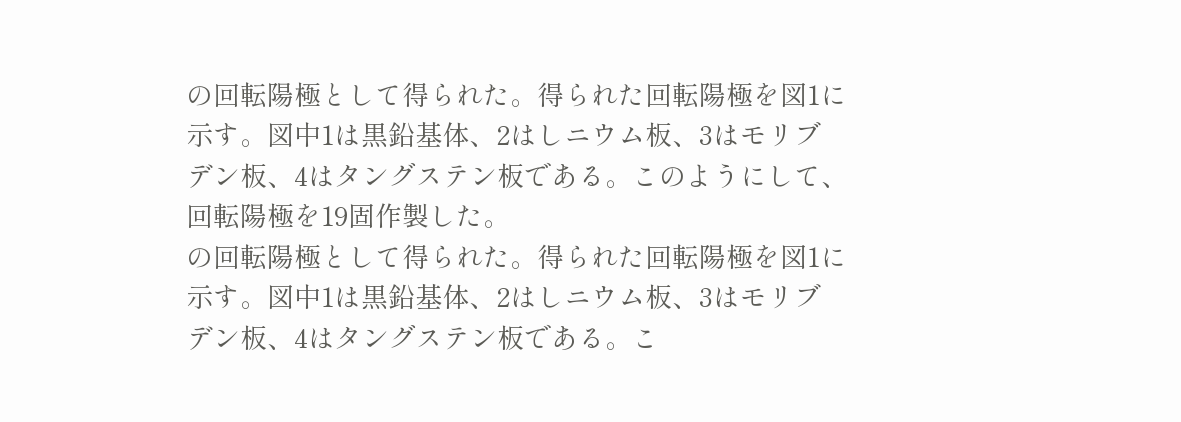の回転陽極として得られた。得られた回転陽極を図1に
示す。図中1は黒鉛基体、2はしニウム板、3はモリブ
デン板、4はタングステン板である。このようにして、
回転陽極を19固作製した。
の回転陽極として得られた。得られた回転陽極を図1に
示す。図中1は黒鉛基体、2はしニウム板、3はモリブ
デン板、4はタングステン板である。こ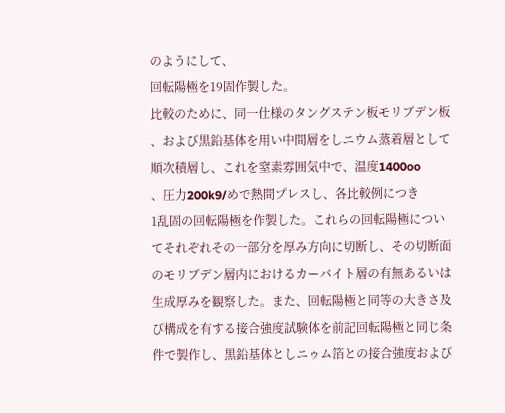のようにして、
回転陽極を19固作製した。
比較のために、同一仕様のタングステン板モリブデン板
、および黒鉛基体を用い中間層をしニウム蒸着層として
順次積層し、これを窒素雰囲気中で、温度1400oo
、圧力200k9/めで熱間プレスし、各比較例につき
1乱固の回転陽極を作製した。これらの回転陽極につい
てそれぞれその一部分を厚み方向に切断し、その切断面
のモリブデン層内におけるカーバイト層の有無あるいは
生成厚みを観察した。また、回転陽極と同等の大きさ及
び構成を有する接合強度試験体を前記回転陽極と同じ条
件で製作し、黒鉛基体としニゥム箔との接合強度および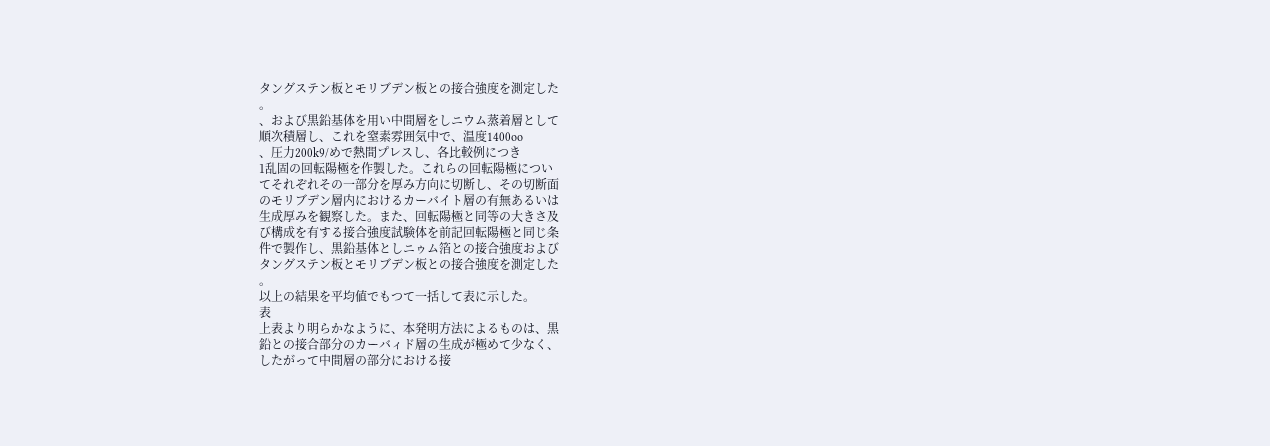タングステン板とモリブデン板との接合強度を測定した
。
、および黒鉛基体を用い中間層をしニウム蒸着層として
順次積層し、これを窒素雰囲気中で、温度1400oo
、圧力200k9/めで熱間プレスし、各比較例につき
1乱固の回転陽極を作製した。これらの回転陽極につい
てそれぞれその一部分を厚み方向に切断し、その切断面
のモリブデン層内におけるカーバイト層の有無あるいは
生成厚みを観察した。また、回転陽極と同等の大きさ及
び構成を有する接合強度試験体を前記回転陽極と同じ条
件で製作し、黒鉛基体としニゥム箔との接合強度および
タングステン板とモリブデン板との接合強度を測定した
。
以上の結果を平均値でもつて一括して表に示した。
表
上表より明らかなように、本発明方法によるものは、黒
鉛との接合部分のカーバィド層の生成が極めて少なく、
したがって中間層の部分における接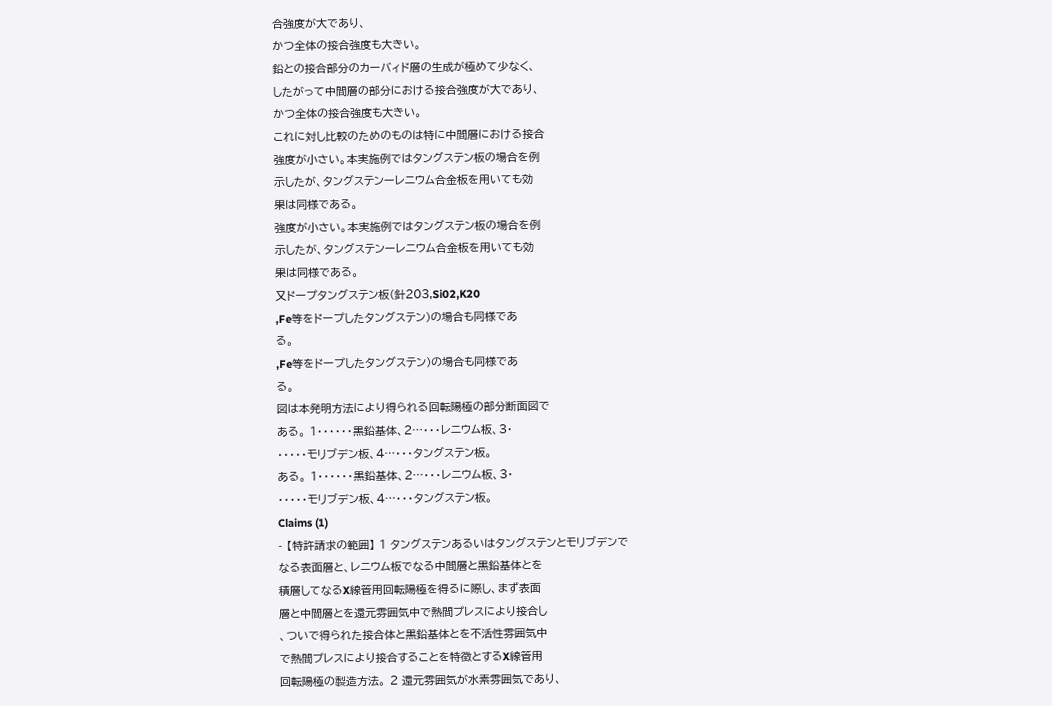合強度が大であり、
かつ全体の接合強度も大きい。
鉛との接合部分のカーバィド層の生成が極めて少なく、
したがって中間層の部分における接合強度が大であり、
かつ全体の接合強度も大きい。
これに対し比較のためのものは特に中間層における接合
強度が小さい。本実施例ではタングステン板の場合を例
示したが、タングステンーレニウム合金板を用いても効
果は同様である。
強度が小さい。本実施例ではタングステン板の場合を例
示したが、タングステンーレニウム合金板を用いても効
果は同様である。
又ドープタングステン板(針203,Si02,K20
,Fe等をドープしたタングステン)の場合も同様であ
る。
,Fe等をドープしたタングステン)の場合も同様であ
る。
図は本発明方法により得られる回転陽極の部分断面図で
ある。 1・・・・・・黒鉛基体、2…・・・レニウム板、3・
・・・・・モリブデン板、4…・・・タングステン板。
ある。 1・・・・・・黒鉛基体、2…・・・レニウム板、3・
・・・・・モリブデン板、4…・・・タングステン板。
Claims (1)
- 【特許請求の範囲】 1 タングステンあるいはタングステンとモリブデンで
なる表面層と、レニウム板でなる中間層と黒鉛基体とを
積層してなるX線管用回転陽極を得るに際し、まず表面
層と中間層とを還元雰囲気中で熱間プレスにより接合し
、ついで得られた接合体と黒鉛基体とを不活性雰囲気中
で熱間プレスにより接合することを特徴とするX線管用
回転陽極の製造方法。 2 還元雰囲気が水素雰囲気であり、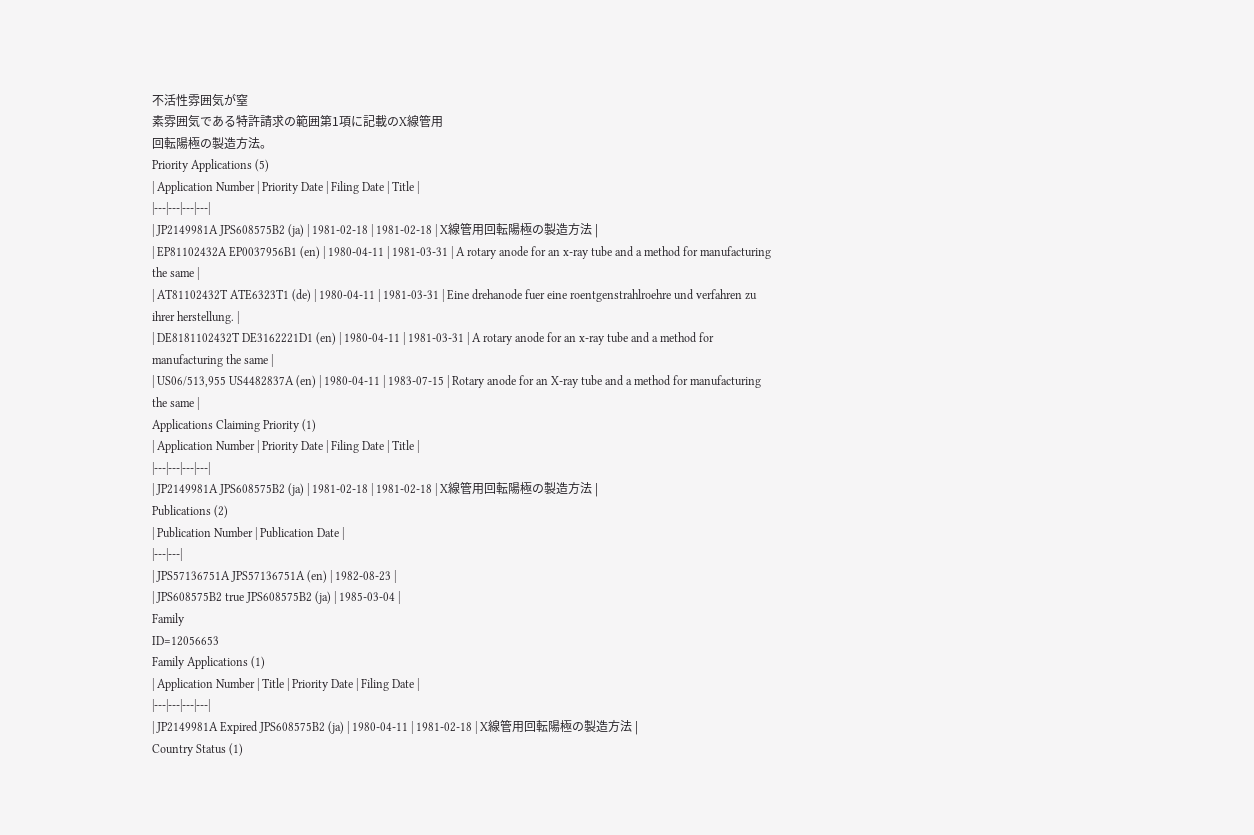不活性雰囲気が窒
素雰囲気である特許請求の範囲第1項に記載のX線管用
回転陽極の製造方法。
Priority Applications (5)
| Application Number | Priority Date | Filing Date | Title |
|---|---|---|---|
| JP2149981A JPS608575B2 (ja) | 1981-02-18 | 1981-02-18 | X線管用回転陽極の製造方法 |
| EP81102432A EP0037956B1 (en) | 1980-04-11 | 1981-03-31 | A rotary anode for an x-ray tube and a method for manufacturing the same |
| AT81102432T ATE6323T1 (de) | 1980-04-11 | 1981-03-31 | Eine drehanode fuer eine roentgenstrahlroehre und verfahren zu ihrer herstellung. |
| DE8181102432T DE3162221D1 (en) | 1980-04-11 | 1981-03-31 | A rotary anode for an x-ray tube and a method for manufacturing the same |
| US06/513,955 US4482837A (en) | 1980-04-11 | 1983-07-15 | Rotary anode for an X-ray tube and a method for manufacturing the same |
Applications Claiming Priority (1)
| Application Number | Priority Date | Filing Date | Title |
|---|---|---|---|
| JP2149981A JPS608575B2 (ja) | 1981-02-18 | 1981-02-18 | X線管用回転陽極の製造方法 |
Publications (2)
| Publication Number | Publication Date |
|---|---|
| JPS57136751A JPS57136751A (en) | 1982-08-23 |
| JPS608575B2 true JPS608575B2 (ja) | 1985-03-04 |
Family
ID=12056653
Family Applications (1)
| Application Number | Title | Priority Date | Filing Date |
|---|---|---|---|
| JP2149981A Expired JPS608575B2 (ja) | 1980-04-11 | 1981-02-18 | X線管用回転陽極の製造方法 |
Country Status (1)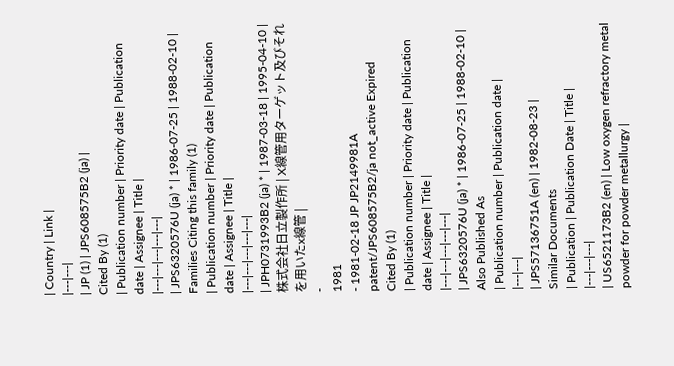| Country | Link |
|---|---|
| JP (1) | JPS608575B2 (ja) |
Cited By (1)
| Publication number | Priority date | Publication date | Assignee | Title |
|---|---|---|---|---|
| JPS6320576U (ja) * | 1986-07-25 | 1988-02-10 |
Families Citing this family (1)
| Publication number | Priority date | Publication date | Assignee | Title |
|---|---|---|---|---|
| JPH0731993B2 (ja) * | 1987-03-18 | 1995-04-10 | 株式会社日立製作所 | X線管用ターゲット及びそれを用いたx線管 |
-
1981
- 1981-02-18 JP JP2149981A patent/JPS608575B2/ja not_active Expired
Cited By (1)
| Publication number | Priority date | Publication date | Assignee | Title |
|---|---|---|---|---|
| JPS6320576U (ja) * | 1986-07-25 | 1988-02-10 |
Also Published As
| Publication number | Publication date |
|---|---|
| JPS57136751A (en) | 1982-08-23 |
Similar Documents
| Publication | Publication Date | Title |
|---|---|---|
| US6521173B2 (en) | Low oxygen refractory metal powder for powder metallurgy |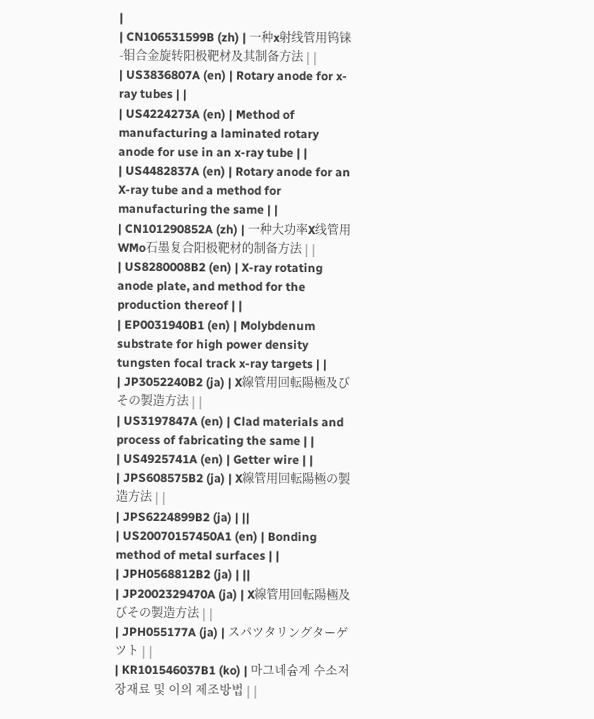|
| CN106531599B (zh) | 一种x射线管用钨铼‑钼合金旋转阳极靶材及其制备方法 | |
| US3836807A (en) | Rotary anode for x-ray tubes | |
| US4224273A (en) | Method of manufacturing a laminated rotary anode for use in an x-ray tube | |
| US4482837A (en) | Rotary anode for an X-ray tube and a method for manufacturing the same | |
| CN101290852A (zh) | 一种大功率X线管用WMo石墨复合阳极靶材的制备方法 | |
| US8280008B2 (en) | X-ray rotating anode plate, and method for the production thereof | |
| EP0031940B1 (en) | Molybdenum substrate for high power density tungsten focal track x-ray targets | |
| JP3052240B2 (ja) | X線管用回転陽極及びその製造方法 | |
| US3197847A (en) | Clad materials and process of fabricating the same | |
| US4925741A (en) | Getter wire | |
| JPS608575B2 (ja) | X線管用回転陽極の製造方法 | |
| JPS6224899B2 (ja) | ||
| US20070157450A1 (en) | Bonding method of metal surfaces | |
| JPH0568812B2 (ja) | ||
| JP2002329470A (ja) | X線管用回転陽極及びその製造方法 | |
| JPH055177A (ja) | スパツタリングターゲツト | |
| KR101546037B1 (ko) | 마그네슘계 수소저장재료 및 이의 제조방법 | |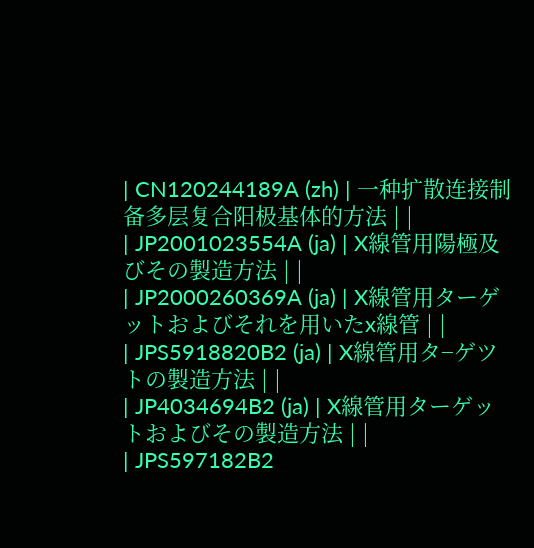| CN120244189A (zh) | 一种扩散连接制备多层复合阳极基体的方法 | |
| JP2001023554A (ja) | X線管用陽極及びその製造方法 | |
| JP2000260369A (ja) | X線管用ターゲットおよびそれを用いたx線管 | |
| JPS5918820B2 (ja) | X線管用タ−ゲツトの製造方法 | |
| JP4034694B2 (ja) | X線管用ターゲットおよびその製造方法 | |
| JPS597182B2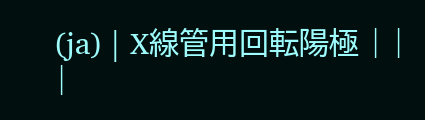(ja) | X線管用回転陽極 | |
|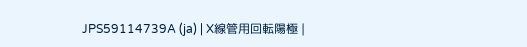JPS59114739A (ja) | X線管用回転陽極 |